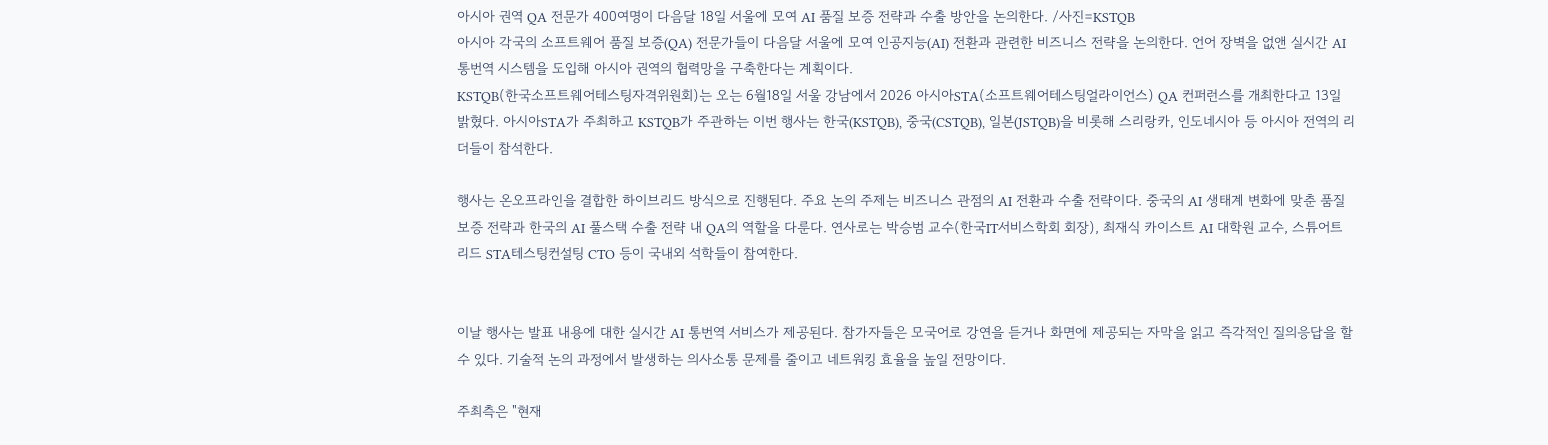아시아 권역 QA 전문가 400여명이 다음달 18일 서울에 모여 AI 품질 보증 전략과 수출 방안을 논의한다. /사진=KSTQB
아시아 각국의 소프트웨어 품질 보증(QA) 전문가들이 다음달 서울에 모여 인공지능(AI) 전환과 관련한 비즈니스 전략을 논의한다. 언어 장벽을 없앤 실시간 AI 통번역 시스템을 도입해 아시아 권역의 협력망을 구축한다는 계획이다.
KSTQB(한국소프트웨어테스팅자격위원회)는 오는 6월18일 서울 강남에서 2026 아시아STA(소프트웨어테스팅얼라이언스) QA 컨퍼런스를 개최한다고 13일 밝혔다. 아시아STA가 주최하고 KSTQB가 주관하는 이번 행사는 한국(KSTQB), 중국(CSTQB), 일본(JSTQB)을 비롯해 스리랑카, 인도네시아 등 아시아 전역의 리더들이 참석한다.

행사는 온오프라인을 결합한 하이브리드 방식으로 진행된다. 주요 논의 주제는 비즈니스 관점의 AI 전환과 수출 전략이다. 중국의 AI 생태계 변화에 맞춘 품질 보증 전략과 한국의 AI 풀스택 수출 전략 내 QA의 역할을 다룬다. 연사로는 박승범 교수(한국IT서비스학회 회장), 최재식 카이스트 AI 대학원 교수, 스튜어트 리드 STA테스팅컨설팅 CTO 등이 국내외 석학들이 참여한다.


이날 행사는 발표 내용에 대한 실시간 AI 통번역 서비스가 제공된다. 참가자들은 모국어로 강연을 듣거나 화면에 제공되는 자막을 읽고 즉각적인 질의응답을 할 수 있다. 기술적 논의 과정에서 발생하는 의사소통 문제를 줄이고 네트워킹 효율을 높일 전망이다.

주최측은 "현재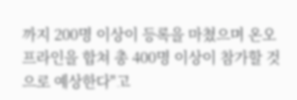까지 200명 이상이 등록을 마쳤으며 온오프라인을 합쳐 총 400명 이상이 참가할 것으로 예상한다"고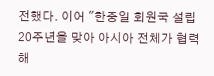전했다. 이어 "한중일 회원국 설립 20주년을 맞아 아시아 전체가 협력해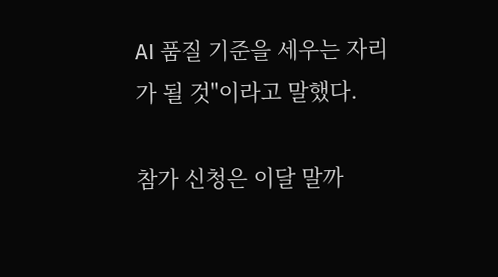AI 품질 기준을 세우는 자리가 될 것"이라고 말했다.

참가 신청은 이달 말까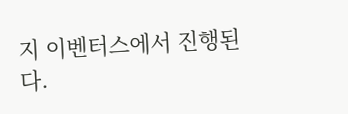지 이벤터스에서 진행된다.